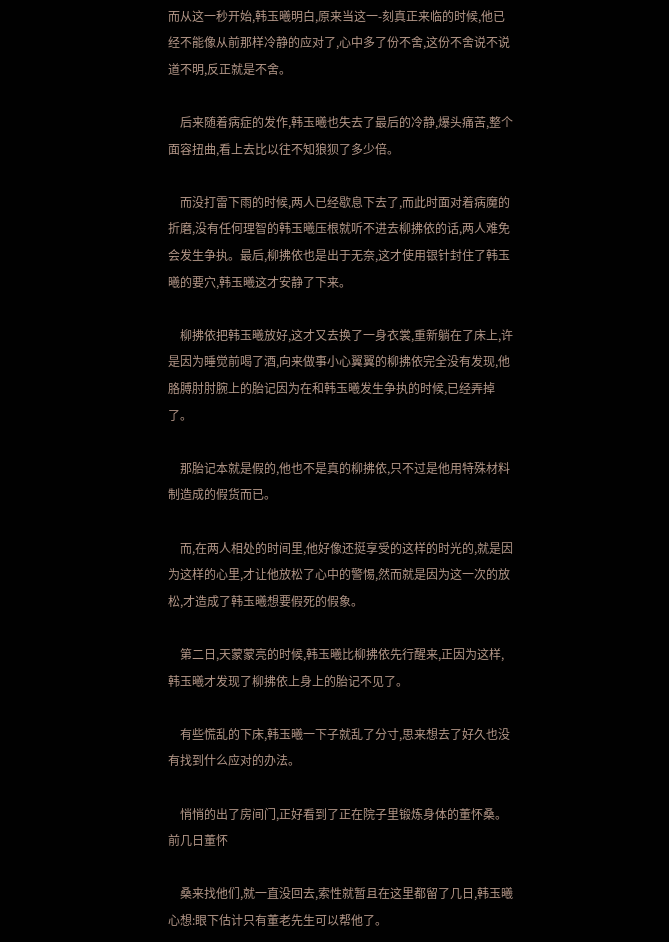而从这一秒开始,韩玉曦明白,原来当这一-刻真正来临的时候,他已经不能像从前那样冷静的应对了,心中多了份不舍,这份不舍说不说道不明,反正就是不舍。

    后来随着病症的发作,韩玉曦也失去了最后的冷静,爆头痛苦,整个面容扭曲,看上去比以往不知狼狈了多少倍。

    而没打雷下雨的时候,两人已经歇息下去了,而此时面对着病魔的折磨,没有任何理智的韩玉曦压根就听不进去柳拂依的话,两人难免会发生争执。最后,柳拂依也是出于无奈,这才使用银针封住了韩玉曦的要穴,韩玉曦这才安静了下来。

    柳拂依把韩玉曦放好,这才又去换了一身衣裳,重新躺在了床上,许是因为睡觉前喝了酒,向来做事小心翼翼的柳拂依完全没有发现,他胳膊肘肘腕上的胎记因为在和韩玉曦发生争执的时候,已经弄掉了。

    那胎记本就是假的,他也不是真的柳拂依,只不过是他用特殊材料制造成的假货而已。

    而,在两人相处的时间里,他好像还挺享受的这样的时光的,就是因为这样的心里,才让他放松了心中的警惕,然而就是因为这一次的放松,才造成了韩玉曦想要假死的假象。

    第二日,天蒙蒙亮的时候,韩玉曦比柳拂依先行醒来,正因为这样,韩玉曦才发现了柳拂依上身上的胎记不见了。

    有些慌乱的下床,韩玉曦一下子就乱了分寸,思来想去了好久也没有找到什么应对的办法。

    悄悄的出了房间门,正好看到了正在院子里锻炼身体的董怀桑。前几日董怀

    桑来找他们,就一直没回去,索性就暂且在这里都留了几日,韩玉曦心想:眼下估计只有董老先生可以帮他了。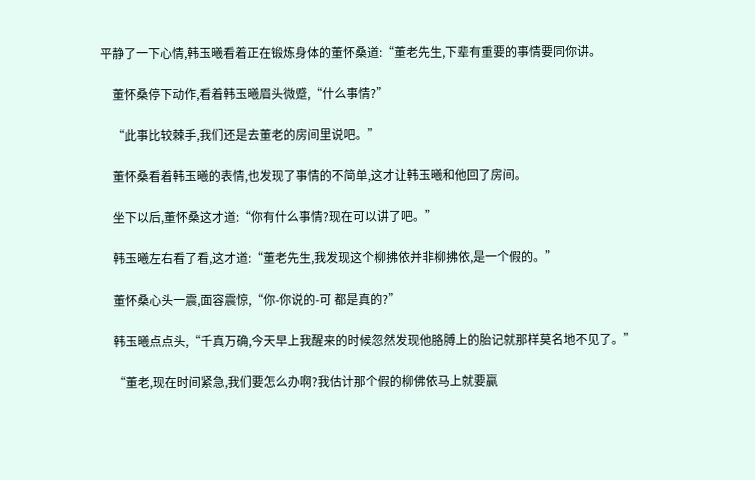平静了一下心情,韩玉曦看着正在锻炼身体的董怀桑道:“董老先生,下辈有重要的事情要同你讲。

    董怀桑停下动作,看着韩玉曦眉头微蹙,“什么事情?”

    “此事比较棘手,我们还是去董老的房间里说吧。”

    董怀桑看着韩玉曦的表情,也发现了事情的不简单,这才让韩玉曦和他回了房间。

    坐下以后,董怀桑这才道:“你有什么事情?现在可以讲了吧。”

    韩玉曦左右看了看,这才道:“董老先生,我发现这个柳拂依并非柳拂依,是一个假的。”

    董怀桑心头一震,面容震惊,“你-你说的-可 都是真的?”

    韩玉曦点点头,“千真万确,今天早上我醒来的时候忽然发现他胳膊上的胎记就那样莫名地不见了。”

    “董老,现在时间紧急,我们要怎么办啊?我估计那个假的柳佛依马上就要贏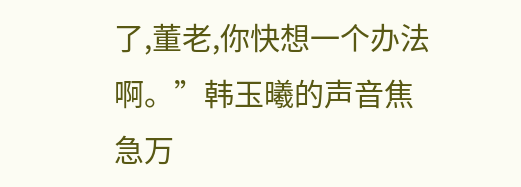了,董老,你快想一个办法啊。”韩玉曦的声音焦急万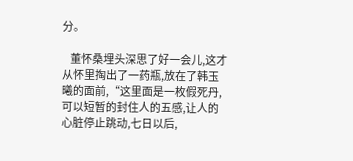分。

    董怀桑埋头深思了好一会儿,这才从怀里掏出了一药瓶,放在了韩玉曦的面前,“这里面是一枚假死丹,可以短暂的封住人的五感,让人的心脏停止跳动,七日以后,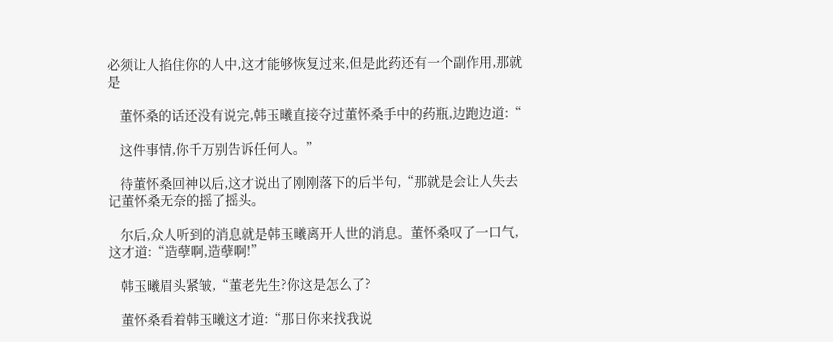必须让人掐住你的人中,这才能够恢复过来,但是此药还有一个副作用,那就是

    董怀桑的话还没有说完,韩玉曦直接夺过董怀桑手中的药瓶,边跑边道:“

    这件事情,你千万别告诉任何人。”

    待董怀桑回神以后,这才说出了刚刚落下的后半句,“那就是会让人失去记董怀桑无奈的摇了摇头。

    尔后,众人听到的消息就是韩玉曦离开人世的消息。董怀桑叹了一口气,这才道:“造孽啊,造孽啊!”

    韩玉曦眉头紧皱,“董老先生?你这是怎么了?

    董怀桑看着韩玉曦这才道:“那日你来找我说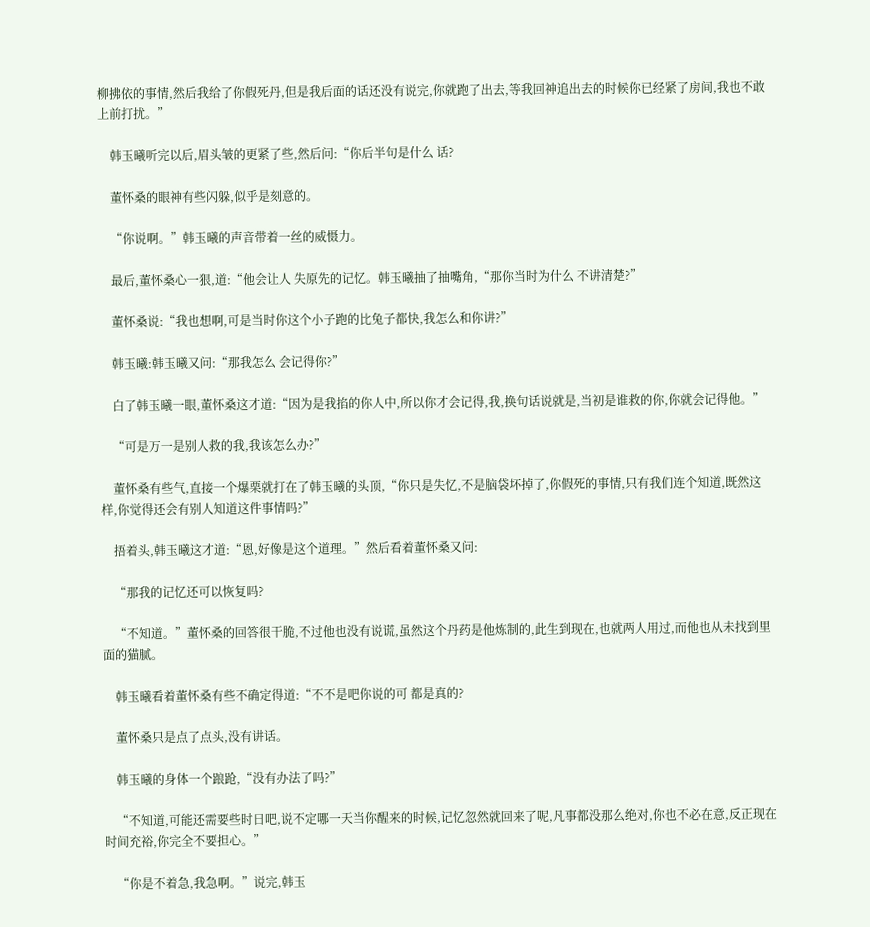柳拂依的事情,然后我给了你假死丹,但是我后面的话还没有说完,你就跑了出去,等我回神追出去的时候你已经紧了房间,我也不敢上前打扰。”

    韩玉曦听完以后,眉头皱的更紧了些,然后问:“你后半句是什么 话?

    董怀桑的眼神有些闪躲,似乎是刻意的。

    “你说啊。”韩玉曦的声音带着一丝的威慑力。

    最后,董怀桑心一狠,道:“他会让人 失原先的记忆。韩玉曦抽了抽嘴角,“那你当时为什么 不讲清楚?”

    董怀桑说:“我也想啊,可是当时你这个小子跑的比兔子都快,我怎么和你讲?”

    韩玉曦:韩玉曦又问:“那我怎么 会记得你?”

    白了韩玉曦一眼,董怀桑这才道:“因为是我掐的你人中,所以你才会记得,我,换句话说就是,当初是谁救的你,你就会记得他。”

    “可是万一是别人救的我,我该怎么办?”

    董怀桑有些气,直接一个爆栗就打在了韩玉曦的头顶,“你只是失忆,不是脑袋坏掉了,你假死的事情,只有我们连个知道,既然这样,你觉得还会有别人知道这件事情吗?”

    捂着头,韩玉曦这才道:“恩,好像是这个道理。”然后看着董怀桑又问:

    “那我的记忆还可以恢复吗?

    “不知道。”董怀桑的回答很干脆,不过他也没有说谎,虽然这个丹药是他炼制的,此生到现在,也就两人用过,而他也从未找到里面的猫腻。

    韩玉曦看着董怀桑有些不确定得道:“不不是吧你说的可 都是真的?

    董怀桑只是点了点头,没有讲话。

    韩玉曦的身体一个踉跄,“没有办法了吗?”

    “不知道,可能还需要些时日吧,说不定哪一天当你醒来的时候,记忆忽然就回来了呢,凡事都没那么绝对,你也不必在意,反正现在时间充裕,你完全不要担心。”

    “你是不着急,我急啊。”说完,韩玉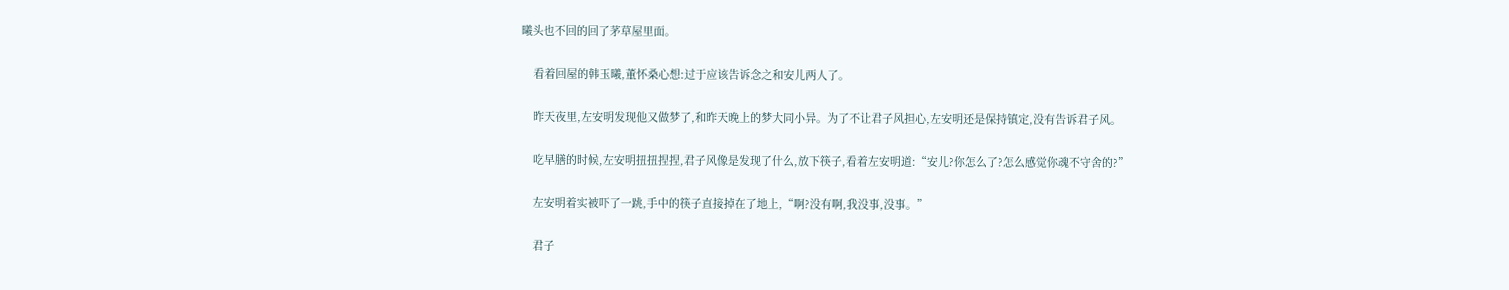曦头也不回的回了茅草屋里面。

    看着回屋的韩玉曦,董怀桑心想:过于应该告诉念之和安儿两人了。

    昨天夜里,左安明发现他又做梦了,和昨天晚上的梦大同小异。为了不让君子风担心,左安明还是保持镇定,没有告诉君子风。

    吃早膳的时候,左安明扭扭捏捏,君子风像是发现了什么,放下筷子,看着左安明道:“安儿?你怎么了?怎么感觉你魂不守舍的?”

    左安明着实被吓了一跳,手中的筷子直接掉在了地上,“啊?没有啊,我没事,没事。”

    君子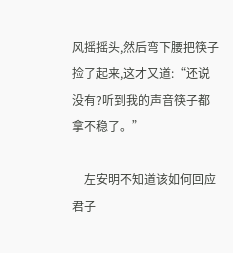风摇摇头,然后弯下腰把筷子捡了起来,这才又道:“还说没有?听到我的声音筷子都拿不稳了。”

    左安明不知道该如何回应君子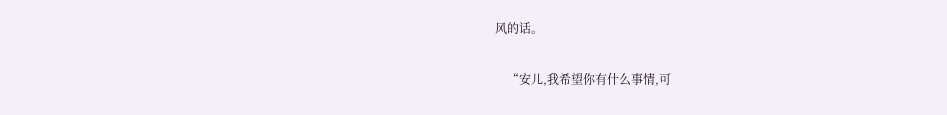风的话。

    “安儿,我希望你有什么事情,可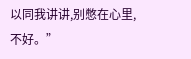以同我讲讲,别憋在心里,不好。”